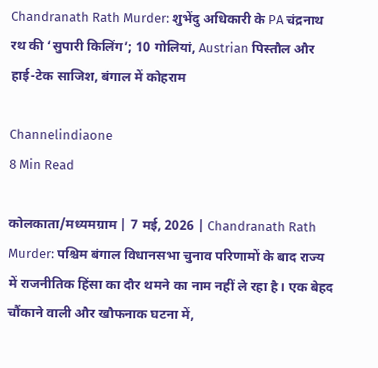Chandranath Rath Murder: शुभेंदु अधिकारी के PA चंद्रनाथ रथ की ‘सुपारी किलिंग’; 10 गोलियां, Austrian पिस्तौल और हाई-टेक साजिश, बंगाल में कोहराम

Channelindiaone
8 Min Read

कोलकाता/मध्यमग्राम | 7 मई, 2026 | Chandranath Rath Murder: पश्चिम बंगाल विधानसभा चुनाव परिणामों के बाद राज्य में राजनीतिक हिंसा का दौर थमने का नाम नहीं ले रहा है। एक बेहद चौंकाने वाली और खौफनाक घटना में,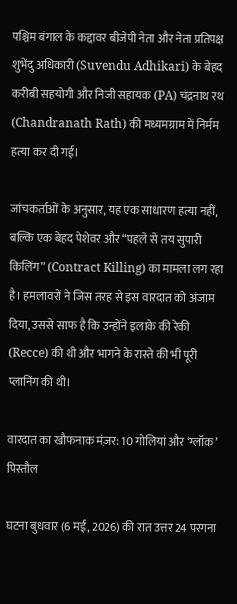पश्चिम बंगाल के कद्दावर बीजेपी नेता और नेता प्रतिपक्ष शुभेंदु अधिकारी (Suvendu Adhikari) के बेहद करीबी सहयोगी और निजी सहायक (PA) चंद्रनाथ रथ (Chandranath Rath) की मध्यमग्राम में निर्मम हत्या कर दी गई।

जांचकर्ताओं के अनुसार, यह एक साधारण हत्या नहीं, बल्कि एक बेहद पेशेवर और “पहले से तय सुपारी किलिंग” (Contract Killing) का मामला लग रहा है। हमलावरों ने जिस तरह से इस वारदात को अंजाम दिया, उससे साफ है कि उन्होंने इलाके की रेकी (Recce) की थी और भागने के रास्ते की भी पूरी प्लानिंग की थी।

वारदात का खौफनाक मंज़र: 10 गोलियां और ‘ग्लॉक’ पिस्तौल

घटना बुधवार (6 मई, 2026) की रात उत्तर 24 परगना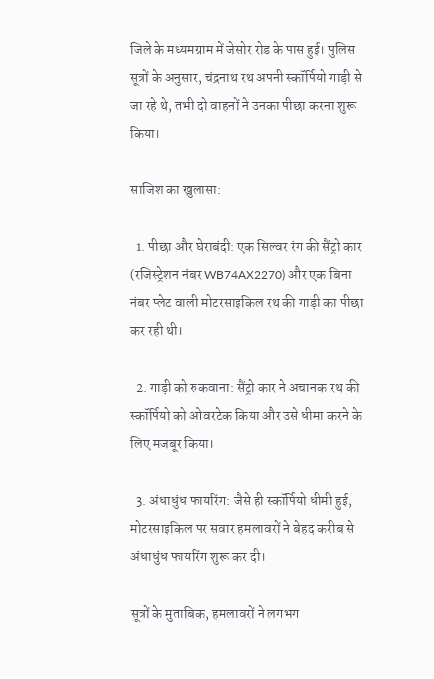जिले के मध्यमग्राम में जेसोर रोड के पास हुई। पुलिस सूत्रों के अनुसार, चंद्रनाथ रथ अपनी स्कॉर्पियो गाड़ी से जा रहे थे, तभी दो वाहनों ने उनका पीछा करना शुरू किया।

साजिश का खुलासा:

  1. पीछा और घेराबंदी: एक सिल्वर रंग की सैंट्रो कार (रजिस्ट्रेशन नंबर WB74AX2270) और एक बिना नंबर प्लेट वाली मोटरसाइकिल रथ की गाड़ी का पीछा कर रही थी।

  2. गाड़ी को रुकवाना: सैंट्रो कार ने अचानक रथ की स्कॉर्पियो को ओवरटेक किया और उसे धीमा करने के लिए मजबूर किया।

  3. अंधाधुंध फायरिंग: जैसे ही स्कॉर्पियो धीमी हुई, मोटरसाइकिल पर सवार हमलावरों ने बेहद करीब से अंधाधुंध फायरिंग शुरू कर दी।

सूत्रों के मुताबिक, हमलावरों ने लगभग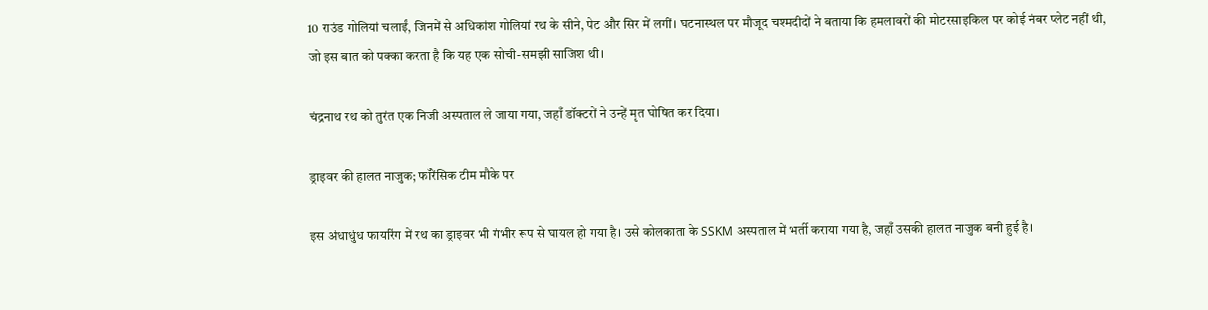10 राउंड गोलियां चलाईं, जिनमें से अधिकांश गोलियां रथ के सीने, पेट और सिर में लगीं। घटनास्थल पर मौजूद चश्मदीदों ने बताया कि हमलावरों की मोटरसाइकिल पर कोई नंबर प्लेट नहीं थी, जो इस बात को पक्का करता है कि यह एक सोची-समझी साजिश थी।

चंद्रनाथ रथ को तुरंत एक निजी अस्पताल ले जाया गया, जहाँ डॉक्टरों ने उन्हें मृत घोषित कर दिया।

ड्राइवर की हालत नाजुक; फॉरेंसिक टीम मौके पर

इस अंधाधुंध फायरिंग में रथ का ड्राइवर भी गंभीर रूप से घायल हो गया है। उसे कोलकाता के SSKM अस्पताल में भर्ती कराया गया है, जहाँ उसकी हालत नाजुक बनी हुई है।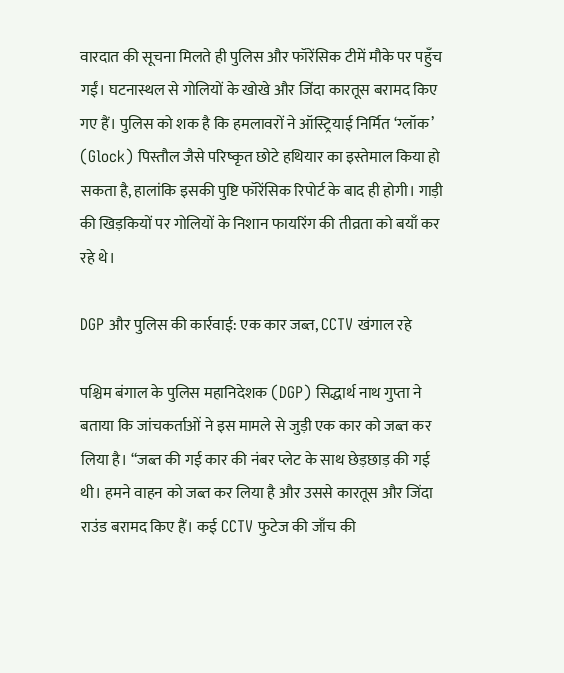वारदात की सूचना मिलते ही पुलिस और फॉरेंसिक टीमें मौके पर पहुँच गईं। घटनास्थल से गोलियों के खोखे और जिंदा कारतूस बरामद किए गए हैं। पुलिस को शक है कि हमलावरों ने ऑस्ट्रियाई निर्मित ‘ग्लॉक’ (Glock) पिस्तौल जैसे परिष्कृत छोटे हथियार का इस्तेमाल किया हो सकता है, हालांकि इसकी पुष्टि फॉरेंसिक रिपोर्ट के बाद ही होगी। गाड़ी की खिड़कियों पर गोलियों के निशान फायरिंग की तीव्रता को बयाँ कर रहे थे।

DGP और पुलिस की कार्रवाई: एक कार जब्त, CCTV खंगाल रहे

पश्चिम बंगाल के पुलिस महानिदेशक (DGP) सिद्धार्थ नाथ गुप्ता ने बताया कि जांचकर्ताओं ने इस मामले से जुड़ी एक कार को जब्त कर लिया है। “जब्त की गई कार की नंबर प्लेट के साथ छेड़छाड़ की गई थी। हमने वाहन को जब्त कर लिया है और उससे कारतूस और जिंदा राउंड बरामद किए हैं। कई CCTV फुटेज की जाँच की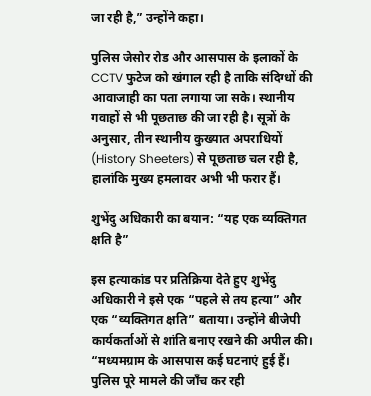जा रही है,” उन्होंने कहा।

पुलिस जेसोर रोड और आसपास के इलाकों के CCTV फुटेज को खंगाल रही है ताकि संदिग्धों की आवाजाही का पता लगाया जा सके। स्थानीय गवाहों से भी पूछताछ की जा रही है। सूत्रों के अनुसार, तीन स्थानीय कुख्यात अपराधियों (History Sheeters) से पूछताछ चल रही है, हालांकि मुख्य हमलावर अभी भी फरार हैं।

शुभेंदु अधिकारी का बयान: “यह एक व्यक्तिगत क्षति है”

इस हत्याकांड पर प्रतिक्रिया देते हुए शुभेंदु अधिकारी ने इसे एक “पहले से तय हत्या” और एक “व्यक्तिगत क्षति” बताया। उन्होंने बीजेपी कार्यकर्ताओं से शांति बनाए रखने की अपील की। “मध्यमग्राम के आसपास कई घटनाएं हुई हैं। पुलिस पूरे मामले की जाँच कर रही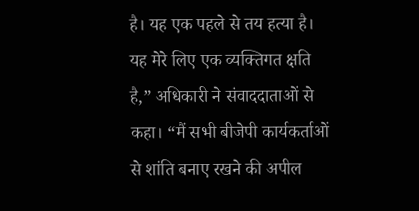है। यह एक पहले से तय हत्या है। यह मेरे लिए एक व्यक्तिगत क्षति है,” अधिकारी ने संवाददाताओं से कहा। “मैं सभी बीजेपी कार्यकर्ताओं से शांति बनाए रखने की अपील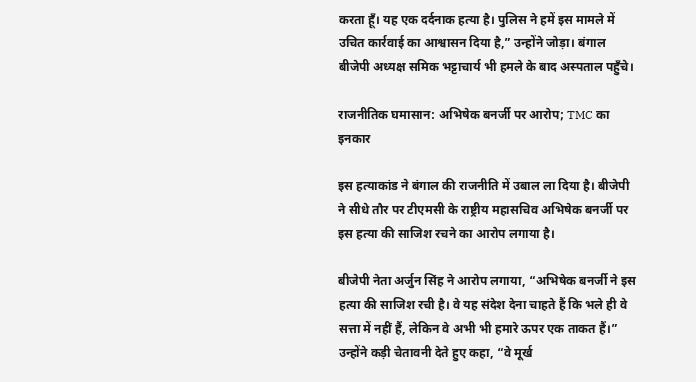करता हूँ। यह एक दर्दनाक हत्या है। पुलिस ने हमें इस मामले में उचित कार्रवाई का आश्वासन दिया है,” उन्होंने जोड़ा। बंगाल बीजेपी अध्यक्ष समिक भट्टाचार्य भी हमले के बाद अस्पताल पहुँचे।

राजनीतिक घमासान: अभिषेक बनर्जी पर आरोप; TMC का इनकार

इस हत्याकांड ने बंगाल की राजनीति में उबाल ला दिया है। बीजेपी ने सीधे तौर पर टीएमसी के राष्ट्रीय महासचिव अभिषेक बनर्जी पर इस हत्या की साजिश रचने का आरोप लगाया है।

बीजेपी नेता अर्जुन सिंह ने आरोप लगाया, “अभिषेक बनर्जी ने इस हत्या की साजिश रची है। वे यह संदेश देना चाहते हैं कि भले ही वे सत्ता में नहीं हैं, लेकिन वे अभी भी हमारे ऊपर एक ताकत हैं।” उन्होंने कड़ी चेतावनी देते हुए कहा, “वे मूर्ख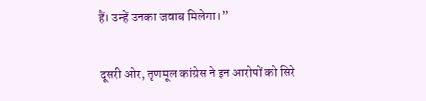हैं। उन्हें उनका जवाब मिलेगा।”

दूसरी ओर, तृणमूल कांग्रेस ने इन आरोपों को सिरे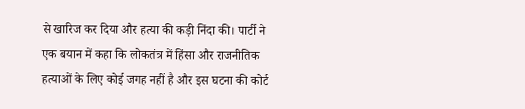से खारिज कर दिया और हत्या की कड़ी निंदा की। पार्टी ने एक बयान में कहा कि लोकतंत्र में हिंसा और राजनीतिक हत्याओं के लिए कोई जगह नहीं है और इस घटना की कोर्ट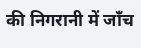की निगरानी में जाँच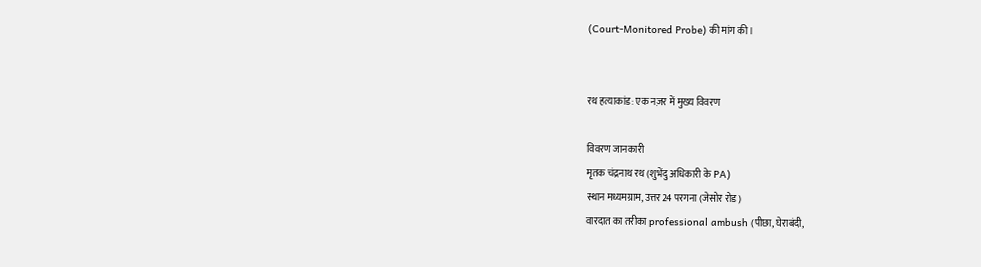(Court-Monitored Probe) की मांग की।


रथ हत्याकांड: एक नज़र में मुख्य विवरण

विवरण जानकारी
मृतक चंद्रनाथ रथ (शुभेंदु अधिकारी के PA)
स्थान मध्यमग्राम, उत्तर 24 परगना (जेसोर रोड)
वारदात का तरीका professional ambush (पीछा, घेराबंदी,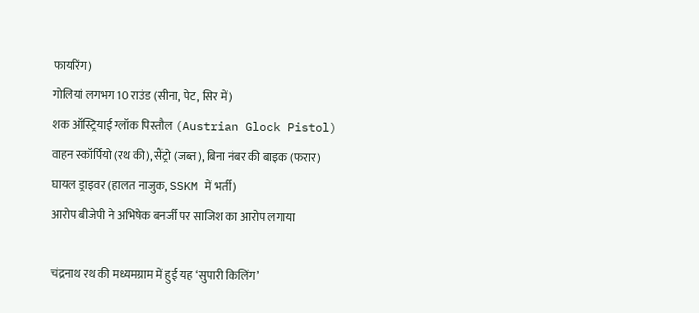फायरिंग)
गोलियां लगभग 10 राउंड (सीना, पेट, सिर में)
शक ऑस्ट्रियाई ग्लॉक पिस्तौल (Austrian Glock Pistol)
वाहन स्कॉर्पियो (रथ की), सैंट्रो (जब्त), बिना नंबर की बाइक (फरार)
घायल ड्राइवर (हालत नाजुक, SSKM में भर्ती)
आरोप बीजेपी ने अभिषेक बनर्जी पर साजिश का आरोप लगाया

चंद्रनाथ रथ की मध्यमग्राम में हुई यह ‘सुपारी किलिंग’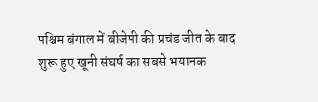पश्चिम बंगाल में बीजेपी की प्रचंड जीत के बाद शुरू हुए खूनी संघर्ष का सबसे भयानक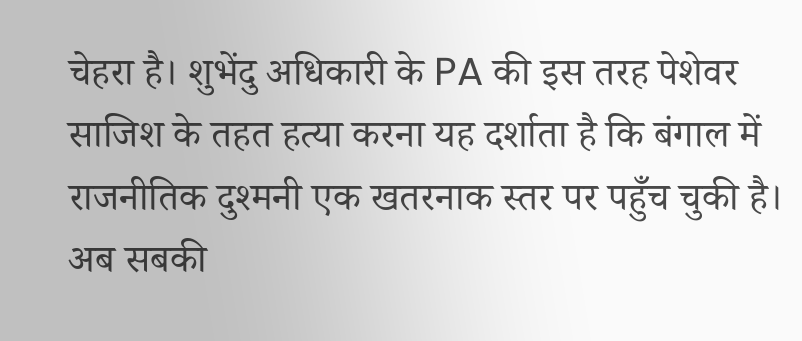चेहरा है। शुभेंदु अधिकारी के PA की इस तरह पेशेवर साजिश के तहत हत्या करना यह दर्शाता है कि बंगाल में राजनीतिक दुश्मनी एक खतरनाक स्तर पर पहुँच चुकी है। अब सबकी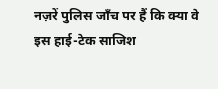नज़रें पुलिस जाँच पर हैं कि क्या वे इस हाई-टेक साजिश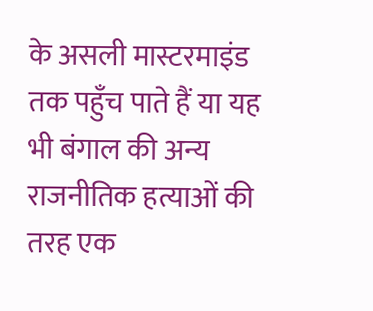के असली मास्टरमाइंड तक पहुँच पाते हैं या यह भी बंगाल की अन्य राजनीतिक हत्याओं की तरह एक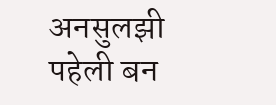अनसुलझी पहेली बन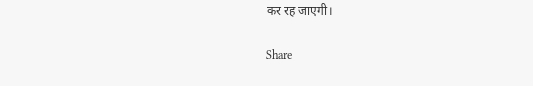कर रह जाएगी।

Share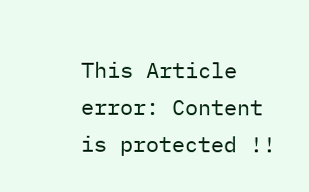This Article
error: Content is protected !!